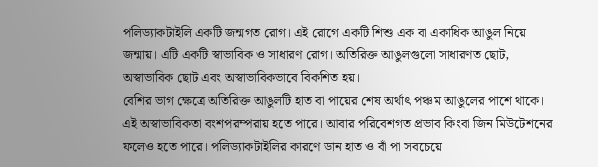পলিড্যাকটাইলি একটি জন্মগত রোগ। এই রোগে একটি শিশু এক বা একাধিক আঙুল নিয়ে জন্মায়। এটি একটি স্বাভাবিক ও সাধারণ রোগ। অতিরিক্ত আঙুলগুলো সাধারণত ছোট, অস্বাভাবিক ছোট এবং অস্বাভাবিকভাবে বিকশিত হয়।
বেশির ভাগ ক্ষেত্রে অতিরিক্ত আঙুলটি হাত বা পায়ের শেষ অর্থাৎ পঞ্চম আঙুলের পাশে থাকে। এই অস্বাভাবিকতা বংশপরম্পরায় হতে পারে। আবার পরিবেশগত প্রভাব কিংবা জিন মিউটেশনের ফলেও হতে পারে। পলিড্যাকটাইলির কারণে ডান হাত ও বাঁ পা সবচেয়ে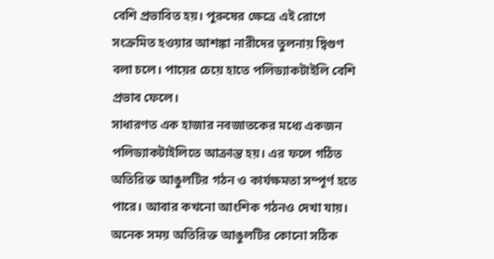বেশি প্রভাবিত হয়। পুরুষের ক্ষেত্রে এই রোগে সংক্রমিত হওয়ার আশঙ্কা নারীদের তুলনায় দ্বিগুণ বলা চলে। পায়ের চেয়ে হাতে পলিড্যাকটাইলি বেশি প্রভাব ফেলে।
সাধারণত এক হাজার নবজাতকের মধ্যে একজন পলিড্যাকটাইলিতে আক্রান্ত হয়। এর ফলে গঠিত অতিরিক্ত আঙুলটির গঠন ও কার্যক্ষমতা সম্পূর্ণ হতে পারে। আবার কখনো আংশিক গঠনও দেখা যায়। অনেক সময় অতিরিক্ত আঙুলটির কোনো সঠিক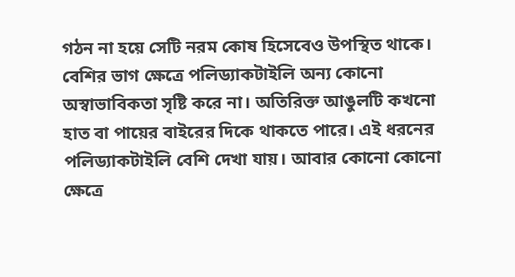গঠন না হয়ে সেটি নরম কোষ হিসেবেও উপস্থিত থাকে। বেশির ভাগ ক্ষেত্রে পলিড্যাকটাইলি অন্য কোনো অস্বাভাবিকতা সৃষ্টি করে না। অতিরিক্ত আঙুলটি কখনো হাত বা পায়ের বাইরের দিকে থাকতে পারে। এই ধরনের পলিড্যাকটাইলি বেশি দেখা যায়। আবার কোনো কোনো ক্ষেত্রে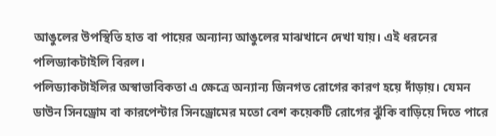আঙুলের উপস্থিতি হাত বা পায়ের অন্যান্য আঙুলের মাঝখানে দেখা যায়। এই ধরনের পলিড্যাকটাইলি বিরল।
পলিড্যাকটাইলির অস্বাভাবিকতা এ ক্ষেত্রে অন্যান্য জিনগত রোগের কারণ হয়ে দাঁড়ায়। যেমন ডাউন সিনড্রোম বা কারপেন্টার সিনড্রোমের মতো বেশ কয়েকটি রোগের ঝুঁকি বাড়িয়ে দিতে পারে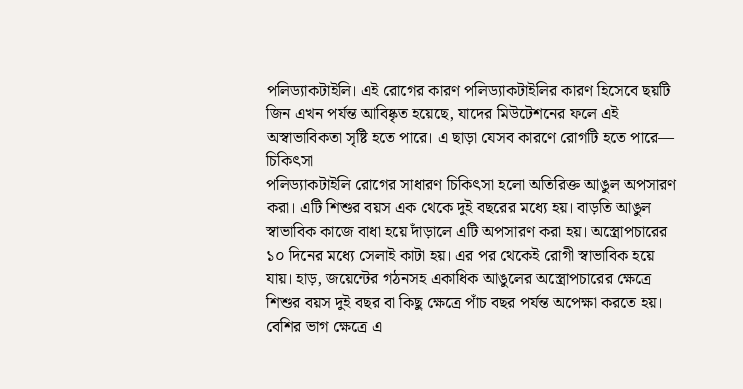পলিড্যাকটাইলি। এই রোগের কারণ পলিড্যাকটাইলির কারণ হিসেবে ছয়টি জিন এখন পর্যন্ত আবিষ্কৃত হয়েছে, যাদের মিউটেশনের ফলে এই অস্বাভাবিকতা সৃষ্টি হতে পারে। এ ছাড়া যেসব কারণে রোগটি হতে পারে—
চিকিৎসা
পলিড্যাকটাইলি রোগের সাধারণ চিকিৎসা হলো অতিরিক্ত আঙুল অপসারণ করা। এটি শিশুর বয়স এক থেকে দুই বছরের মধ্যে হয়। বাড়তি আঙুল স্বাভাবিক কাজে বাধা হয়ে দাঁড়ালে এটি অপসারণ করা হয়। অস্ত্রোপচারের ১০ দিনের মধ্যে সেলাই কাটা হয়। এর পর থেকেই রোগী স্বাভাবিক হয়ে যায়। হাড়, জয়েন্টের গঠনসহ একাধিক আঙুলের অস্ত্রোপচারের ক্ষেত্রে শিশুর বয়স দুই বছর বা কিছু ক্ষেত্রে পাঁচ বছর পর্যন্ত অপেক্ষা করতে হয়।
বেশির ভাগ ক্ষেত্রে এ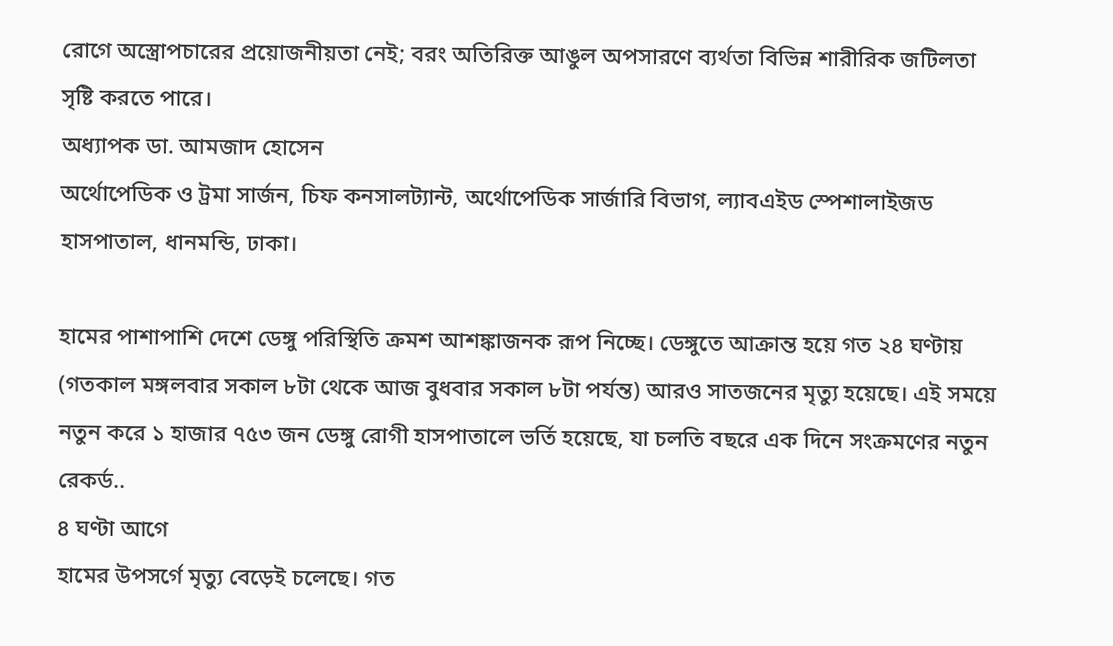রোগে অস্ত্রোপচারের প্রয়োজনীয়তা নেই; বরং অতিরিক্ত আঙুল অপসারণে ব্যর্থতা বিভিন্ন শারীরিক জটিলতা সৃষ্টি করতে পারে।
অধ্যাপক ডা. আমজাদ হোসেন
অর্থোপেডিক ও ট্রমা সার্জন, চিফ কনসালট্যান্ট, অর্থোপেডিক সার্জারি বিভাগ, ল্যাবএইড স্পেশালাইজড হাসপাতাল, ধানমন্ডি, ঢাকা।

হামের পাশাপাশি দেশে ডেঙ্গু পরিস্থিতি ক্রমশ আশঙ্কাজনক রূপ নিচ্ছে। ডেঙ্গুতে আক্রান্ত হয়ে গত ২৪ ঘণ্টায় (গতকাল মঙ্গলবার সকাল ৮টা থেকে আজ বুধবার সকাল ৮টা পর্যন্ত) আরও সাতজনের মৃত্যু হয়েছে। এই সময়ে নতুন করে ১ হাজার ৭৫৩ জন ডেঙ্গু রোগী হাসপাতালে ভর্তি হয়েছে, যা চলতি বছরে এক দিনে সংক্রমণের নতুন রেকর্ড..
৪ ঘণ্টা আগে
হামের উপসর্গে মৃত্যু বেড়েই চলেছে। গত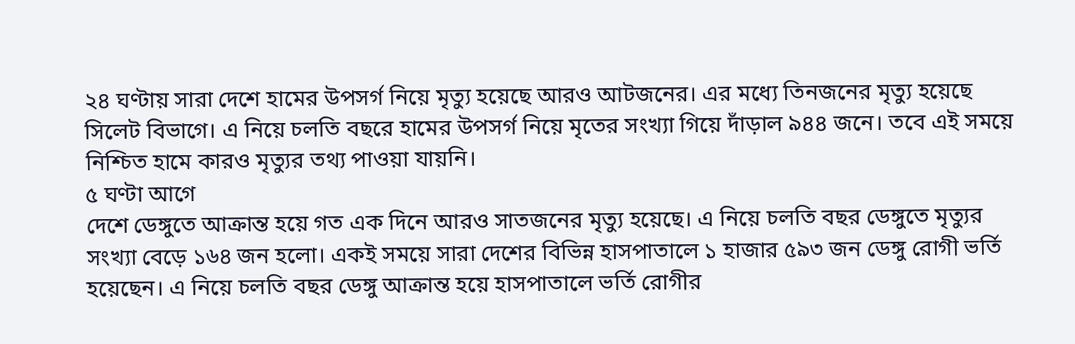২৪ ঘণ্টায় সারা দেশে হামের উপসর্গ নিয়ে মৃত্যু হয়েছে আরও আটজনের। এর মধ্যে তিনজনের মৃত্যু হয়েছে সিলেট বিভাগে। এ নিয়ে চলতি বছরে হামের উপসর্গ নিয়ে মৃতের সংখ্যা গিয়ে দাঁড়াল ৯৪৪ জনে। তবে এই সময়ে নিশ্চিত হামে কারও মৃত্যুর তথ্য পাওয়া যায়নি।
৫ ঘণ্টা আগে
দেশে ডেঙ্গুতে আক্রান্ত হয়ে গত এক দিনে আরও সাতজনের মৃত্যু হয়েছে। এ নিয়ে চলতি বছর ডেঙ্গুতে মৃত্যুর সংখ্যা বেড়ে ১৬৪ জন হলো। একই সময়ে সারা দেশের বিভিন্ন হাসপাতালে ১ হাজার ৫৯৩ জন ডেঙ্গু রোগী ভর্তি হয়েছেন। এ নিয়ে চলতি বছর ডেঙ্গু আক্রান্ত হয়ে হাসপাতালে ভর্তি রোগীর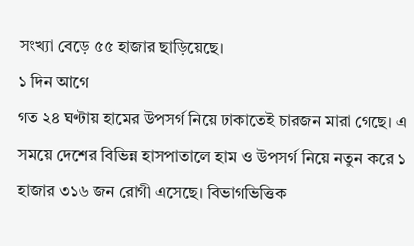সংখ্যা বেড়ে ৫৫ হাজার ছাড়িয়েছে।
১ দিন আগে
গত ২৪ ঘণ্টায় হামের উপসর্গ নিয়ে ঢাকাতেই চারজন মারা গেছে। এ সময়ে দেশের বিভিন্ন হাসপাতালে হাম ও উপসর্গ নিয়ে নতুন করে ১ হাজার ৩১৬ জন রোগী এসেছে। বিভাগভিত্তিক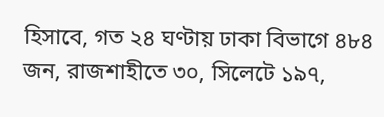হিসাবে, গত ২৪ ঘণ্টায় ঢাকা বিভাগে ৪৮৪ জন, রাজশাহীতে ৩০, সিলেটে ১৯৭,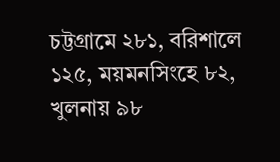চট্টগ্রামে ২৮১, বরিশালে ১২৫, ময়মনসিংহে ৮২, খুলনায় ৯৮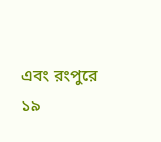এবং রংপুরে ১৯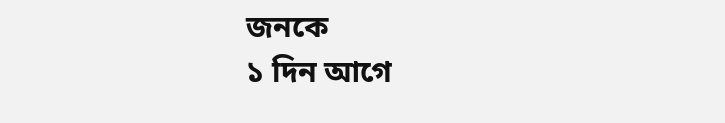জনকে
১ দিন আগে